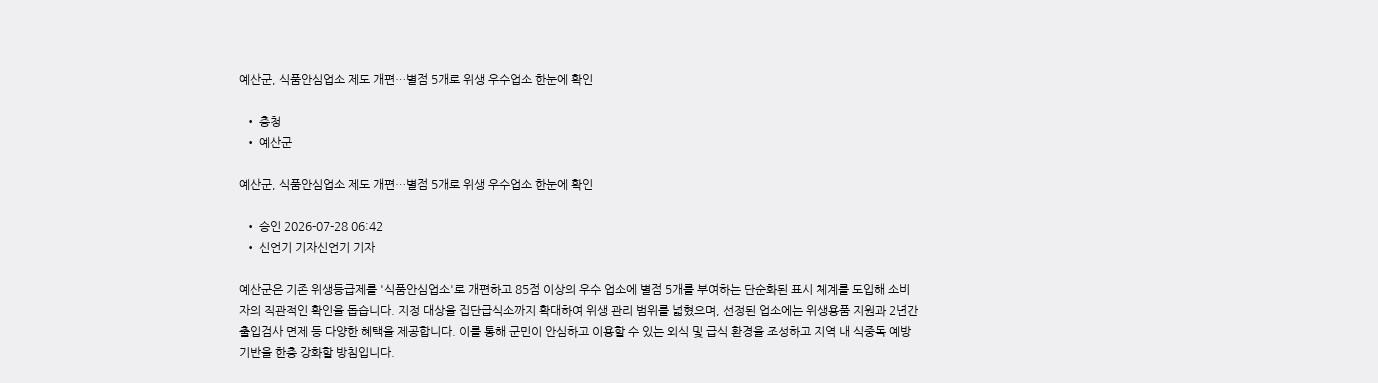예산군, 식품안심업소 제도 개편…별점 5개로 위생 우수업소 한눈에 확인

  • 충청
  • 예산군

예산군, 식품안심업소 제도 개편…별점 5개로 위생 우수업소 한눈에 확인

  • 승인 2026-07-28 06:42
  • 신언기 기자신언기 기자

예산군은 기존 위생등급제를 '식품안심업소'로 개편하고 85점 이상의 우수 업소에 별점 5개를 부여하는 단순화된 표시 체계를 도입해 소비자의 직관적인 확인을 돕습니다. 지정 대상을 집단급식소까지 확대하여 위생 관리 범위를 넓혔으며, 선정된 업소에는 위생용품 지원과 2년간 출입검사 면제 등 다양한 혜택을 제공합니다. 이를 통해 군민이 안심하고 이용할 수 있는 외식 및 급식 환경을 조성하고 지역 내 식중독 예방 기반을 한층 강화할 방침입니다.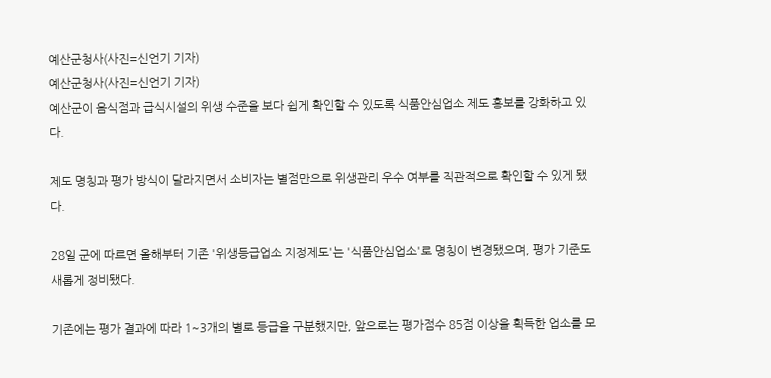예산군청사(사진=신언기 기자)
예산군청사(사진=신언기 기자)
예산군이 음식점과 급식시설의 위생 수준을 보다 쉽게 확인할 수 있도록 식품안심업소 제도 홍보를 강화하고 있다.

제도 명칭과 평가 방식이 달라지면서 소비자는 별점만으로 위생관리 우수 여부를 직관적으로 확인할 수 있게 됐다.

28일 군에 따르면 올해부터 기존 '위생등급업소 지정제도'는 '식품안심업소'로 명칭이 변경됐으며, 평가 기준도 새롭게 정비됐다.

기존에는 평가 결과에 따라 1~3개의 별로 등급을 구분했지만, 앞으로는 평가점수 85점 이상을 획득한 업소를 모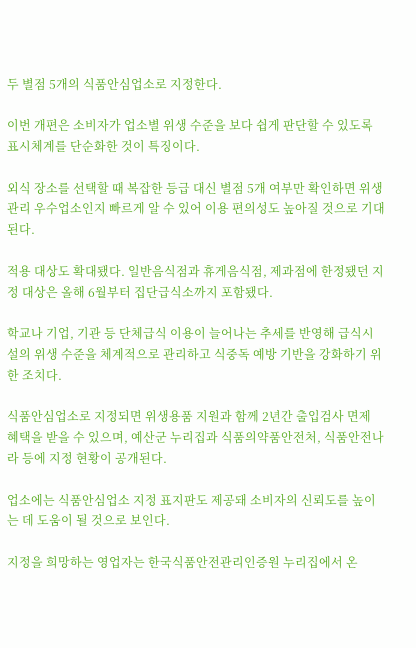두 별점 5개의 식품안심업소로 지정한다.

이번 개편은 소비자가 업소별 위생 수준을 보다 쉽게 판단할 수 있도록 표시체계를 단순화한 것이 특징이다.

외식 장소를 선택할 때 복잡한 등급 대신 별점 5개 여부만 확인하면 위생관리 우수업소인지 빠르게 알 수 있어 이용 편의성도 높아질 것으로 기대된다.

적용 대상도 확대됐다. 일반음식점과 휴게음식점, 제과점에 한정됐던 지정 대상은 올해 6월부터 집단급식소까지 포함됐다.

학교나 기업, 기관 등 단체급식 이용이 늘어나는 추세를 반영해 급식시설의 위생 수준을 체계적으로 관리하고 식중독 예방 기반을 강화하기 위한 조치다.

식품안심업소로 지정되면 위생용품 지원과 함께 2년간 출입검사 면제 혜택을 받을 수 있으며, 예산군 누리집과 식품의약품안전처, 식품안전나라 등에 지정 현황이 공개된다.

업소에는 식품안심업소 지정 표지판도 제공돼 소비자의 신뢰도를 높이는 데 도움이 될 것으로 보인다.

지정을 희망하는 영업자는 한국식품안전관리인증원 누리집에서 온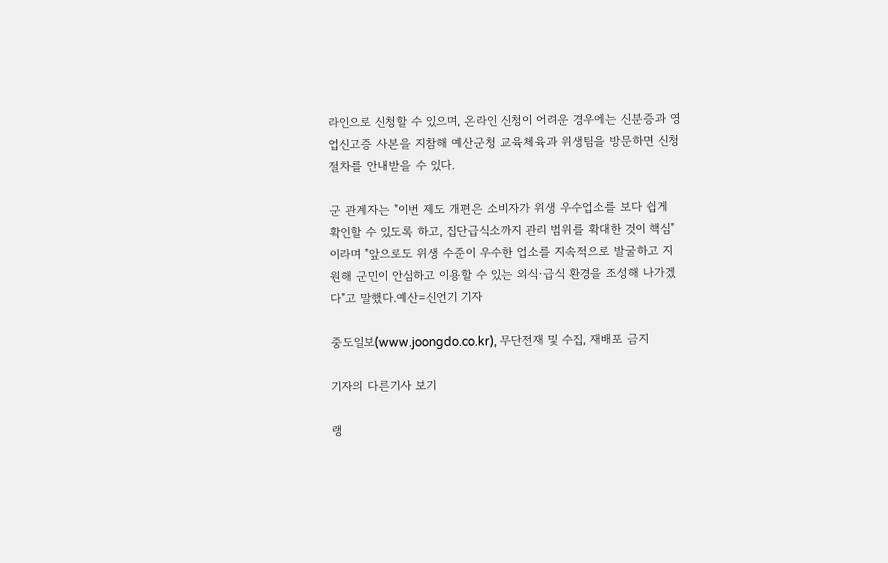라인으로 신청할 수 있으며, 온라인 신청이 어려운 경우에는 신분증과 영업신고증 사본을 지참해 예산군청 교육체육과 위생팀을 방문하면 신청 절차를 안내받을 수 있다.

군 관계자는 "이번 제도 개편은 소비자가 위생 우수업소를 보다 쉽게 확인할 수 있도록 하고, 집단급식소까지 관리 범위를 확대한 것이 핵심"이라며 "앞으로도 위생 수준이 우수한 업소를 지속적으로 발굴하고 지원해 군민이 안심하고 이용할 수 있는 외식·급식 환경을 조성해 나가겠다"고 말했다.예산=신언기 기자

중도일보(www.joongdo.co.kr), 무단전재 및 수집, 재배포 금지

기자의 다른기사 보기

랭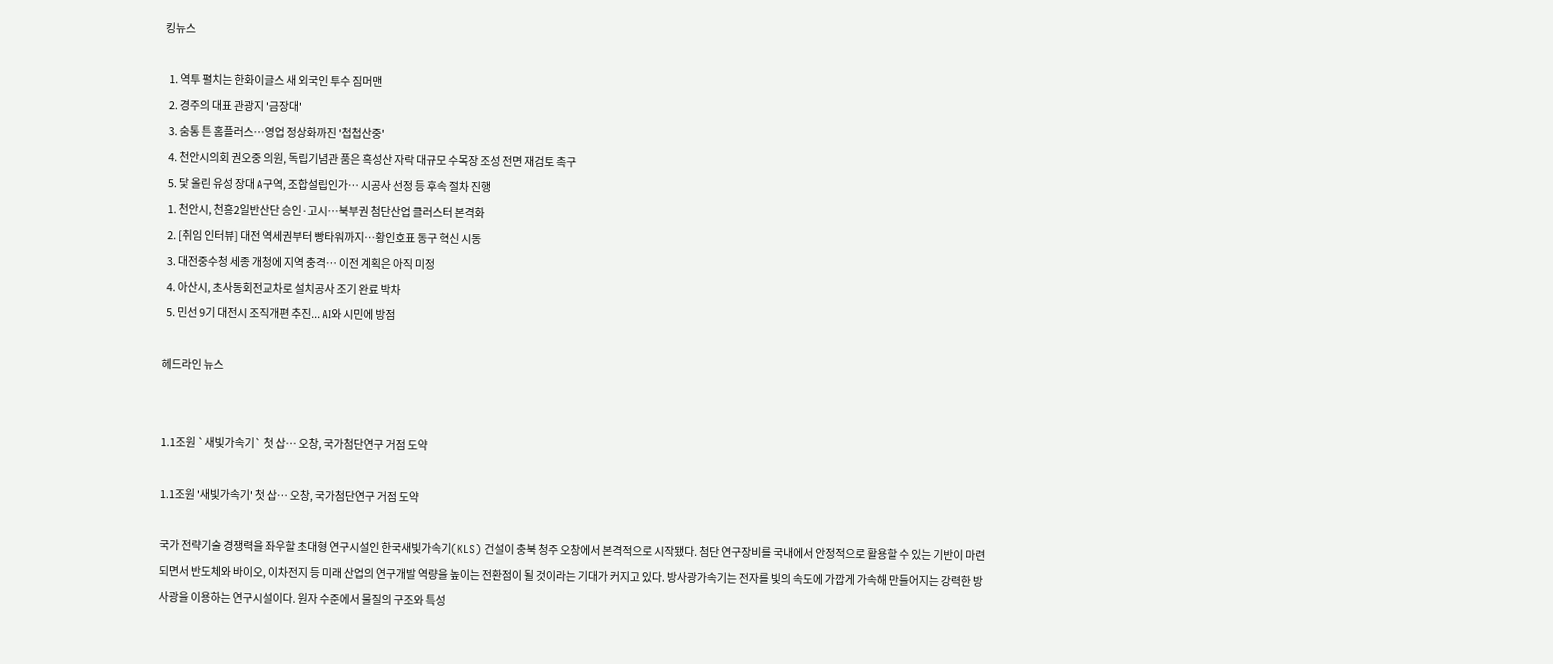킹뉴스

  1. 역투 펼치는 한화이글스 새 외국인 투수 짐머맨
  2. 경주의 대표 관광지 '금장대'
  3. 숨통 튼 홈플러스…영업 정상화까진 '첩첩산중'
  4. 천안시의회 권오중 의원, 독립기념관 품은 흑성산 자락 대규모 수목장 조성 전면 재검토 촉구
  5. 닻 올린 유성 장대 A구역, 조합설립인가… 시공사 선정 등 후속 절차 진행
  1. 천안시, 천흥2일반산단 승인·고시…북부권 첨단산업 클러스터 본격화
  2. [취임 인터뷰] 대전 역세권부터 빵타워까지…황인호표 동구 혁신 시동
  3. 대전중수청 세종 개청에 지역 충격… 이전 계획은 아직 미정
  4. 아산시, 초사동회전교차로 설치공사 조기 완료 박차
  5. 민선 9기 대전시 조직개편 추진... AI와 시민에 방점

헤드라인 뉴스


1.1조원 `새빛가속기` 첫 삽… 오창, 국가첨단연구 거점 도약

1.1조원 '새빛가속기' 첫 삽… 오창, 국가첨단연구 거점 도약

국가 전략기술 경쟁력을 좌우할 초대형 연구시설인 한국새빛가속기(KLS) 건설이 충북 청주 오창에서 본격적으로 시작됐다. 첨단 연구장비를 국내에서 안정적으로 활용할 수 있는 기반이 마련되면서 반도체와 바이오, 이차전지 등 미래 산업의 연구개발 역량을 높이는 전환점이 될 것이라는 기대가 커지고 있다. 방사광가속기는 전자를 빛의 속도에 가깝게 가속해 만들어지는 강력한 방사광을 이용하는 연구시설이다. 원자 수준에서 물질의 구조와 특성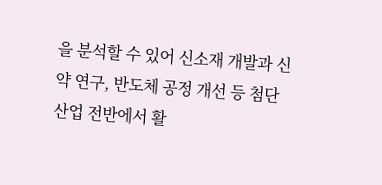을 분석할 수 있어 신소재 개발과 신약 연구, 반도체 공정 개선 등 첨단 산업 전반에서 활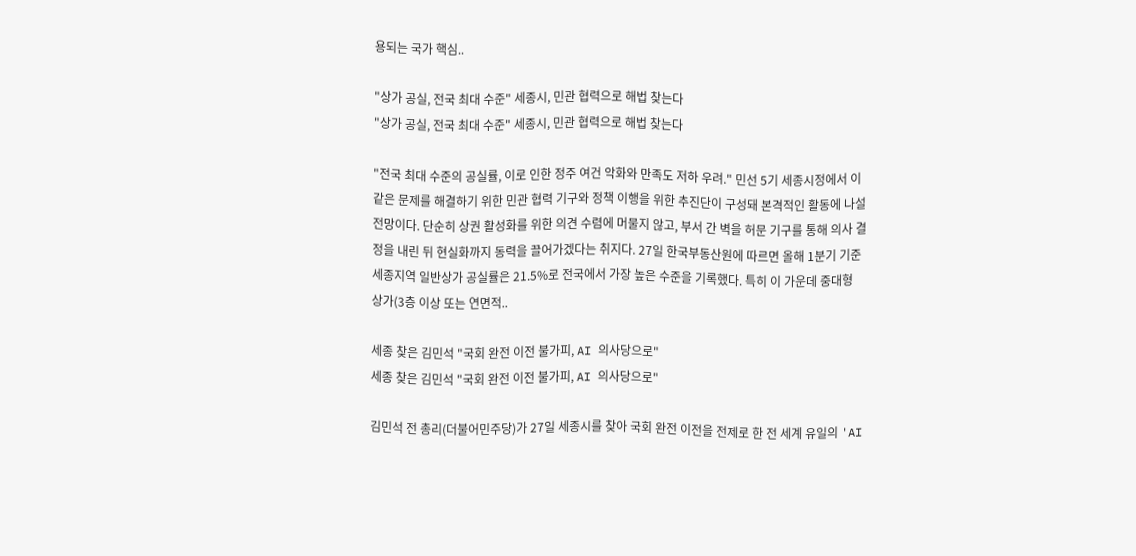용되는 국가 핵심..

"상가 공실, 전국 최대 수준" 세종시, 민관 협력으로 해법 찾는다
"상가 공실, 전국 최대 수준" 세종시, 민관 협력으로 해법 찾는다

"전국 최대 수준의 공실률, 이로 인한 정주 여건 악화와 만족도 저하 우려." 민선 5기 세종시정에서 이 같은 문제를 해결하기 위한 민관 협력 기구와 정책 이행을 위한 추진단이 구성돼 본격적인 활동에 나설 전망이다. 단순히 상권 활성화를 위한 의견 수렴에 머물지 않고, 부서 간 벽을 허문 기구를 통해 의사 결정을 내린 뒤 현실화까지 동력을 끌어가겠다는 취지다. 27일 한국부동산원에 따르면 올해 1분기 기준 세종지역 일반상가 공실률은 21.5%로 전국에서 가장 높은 수준을 기록했다. 특히 이 가운데 중대형 상가(3층 이상 또는 연면적..

세종 찾은 김민석 "국회 완전 이전 불가피, AI 의사당으로"
세종 찾은 김민석 "국회 완전 이전 불가피, AI 의사당으로"

김민석 전 총리(더불어민주당)가 27일 세종시를 찾아 국회 완전 이전을 전제로 한 전 세계 유일의 'AI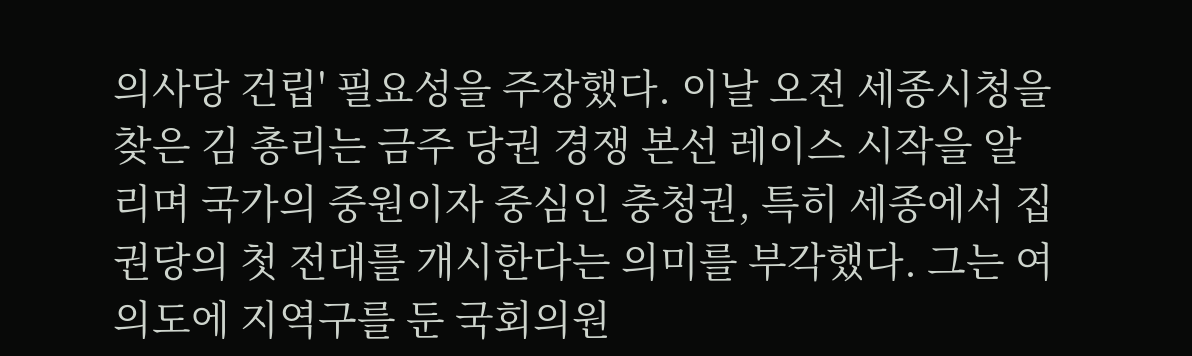의사당 건립' 필요성을 주장했다. 이날 오전 세종시청을 찾은 김 총리는 금주 당권 경쟁 본선 레이스 시작을 알리며 국가의 중원이자 중심인 충청권, 특히 세종에서 집권당의 첫 전대를 개시한다는 의미를 부각했다. 그는 여의도에 지역구를 둔 국회의원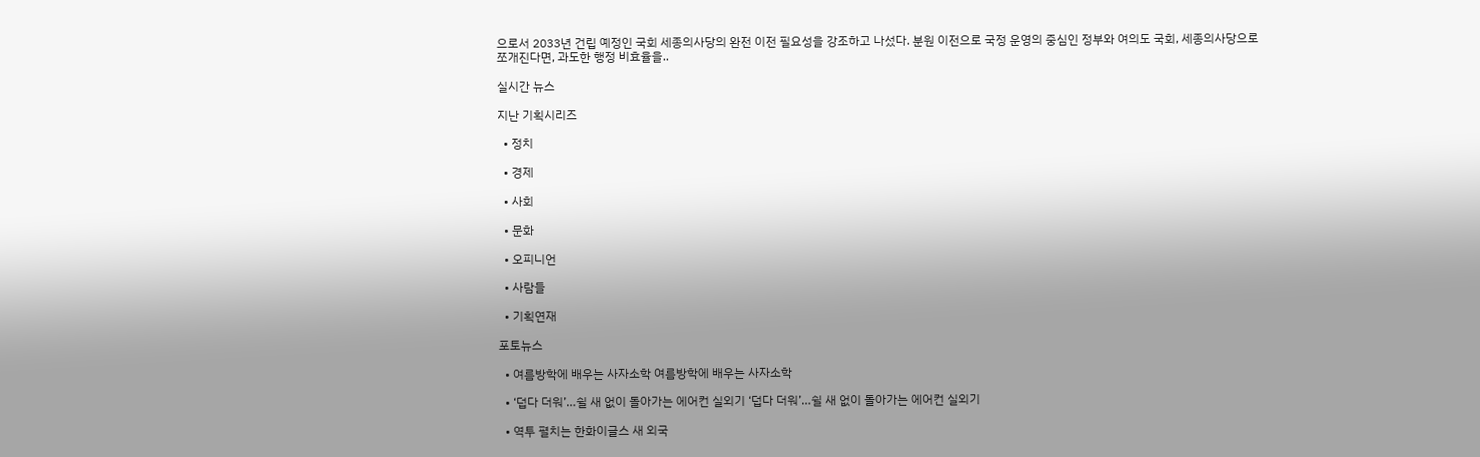으로서 2033년 건립 예정인 국회 세종의사당의 완전 이전 필요성을 강조하고 나섰다. 분원 이전으로 국정 운영의 중심인 정부와 여의도 국회, 세종의사당으로 쪼개진다면, 과도한 행정 비효율을..

실시간 뉴스

지난 기획시리즈

  • 정치

  • 경제

  • 사회

  • 문화

  • 오피니언

  • 사람들

  • 기획연재

포토뉴스

  • 여름방학에 배우는 사자소학 여름방학에 배우는 사자소학

  • ‘덥다 더워’…쉴 새 없이 돌아가는 에어컨 실외기 ‘덥다 더워’…쉴 새 없이 돌아가는 에어컨 실외기

  • 역투 펼치는 한화이글스 새 외국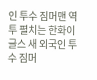인 투수 짐머맨 역투 펼치는 한화이글스 새 외국인 투수 짐머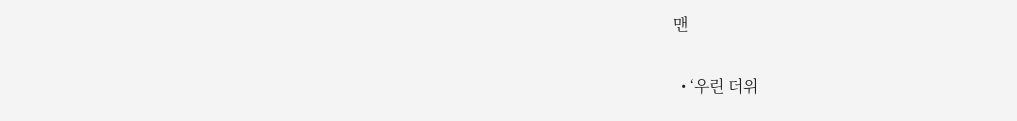맨

  • ‘우린 더위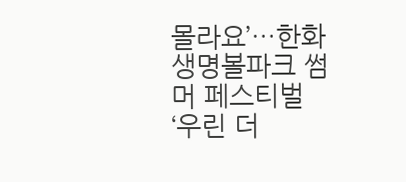몰라요’…한화생명볼파크 썸머 페스티벌 ‘우린 더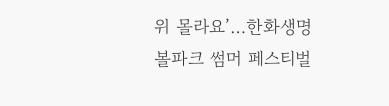위 몰라요’…한화생명볼파크 썸머 페스티벌